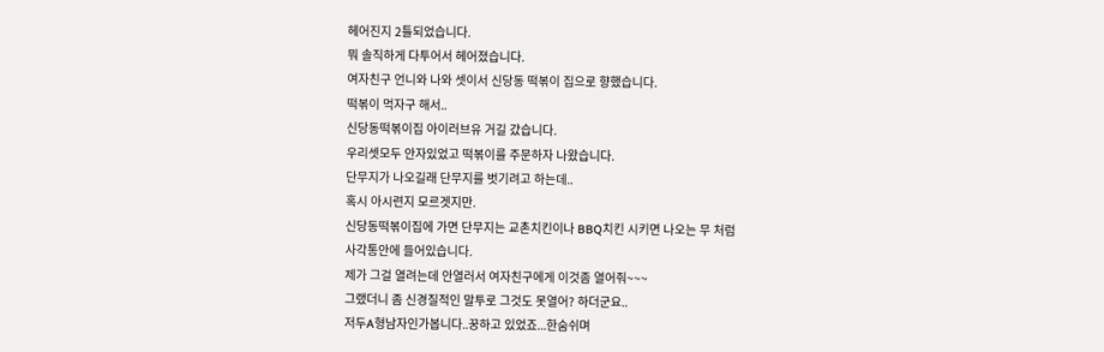헤어진지 2틀되었습니다.
뭐 솔직하게 다투어서 헤어졌습니다.
여자친구 언니와 나와 셋이서 신당동 떡볶이 집으로 향했습니다.
떡볶이 먹자구 해서..
신당동떡볶이집 아이러브유 거길 갔습니다.
우리셋모두 안자있었고 떡볶이를 주문하자 나왔습니다.
단무지가 나오길래 단무지를 벗기려고 하는데..
혹시 아시련지 모르겟지만.
신당동떡볶이집에 가면 단무지는 교촌치킨이나 BBQ치킨 시키면 나오는 무 처럼
사각통안에 들어있습니다.
제가 그걸 열려는데 안열러서 여자친구에게 이것좀 열어줘~~~
그랬더니 좀 신경질적인 말투로 그것도 못열어? 하더군요..
저두A형남자인가봅니다..꿍하고 있었죠...한숨쉬며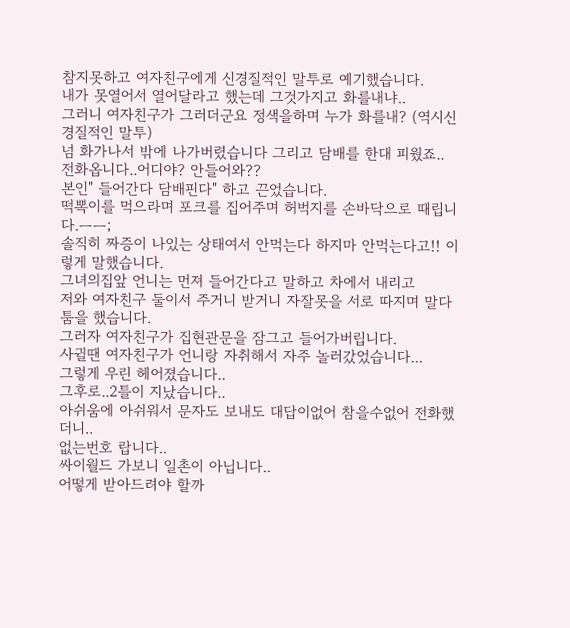참지못하고 여자친구에게 신경질적인 말투로 예기했습니다.
내가 못열어서 열어달라고 했는데 그것가지고 화를내냐..
그러니 여자친구가 그러더군요 정색을하며 누가 화를내? (역시신경질적인 말투)
넘 화가나서 밖에 나가버렸습니다 그리고 담배를 한대 피웠죠..
전화옵니다..어디야? 안들어와??
본인" 들어간다 담배핀다" 하고 끈었습니다.
떡뽁이를 먹으라며 포크를 집어주며 허벅지를 손바닥으로 때립니다.ㅡㅡ;
솔직히 짜증이 나있는 상태여서 안먹는다 하지마 안먹는다고!! 이렇게 말했습니다.
그녀의집앞 언니는 먼져 들어간다고 말하고 차에서 내리고
저와 여자친구 둘이서 주거니 받거니 자잘못을 서로 따지며 말다툼을 했습니다.
그러자 여자친구가 집현관문을 잠그고 들어가버립니다.
사귈땐 여자친구가 언니랑 자취해서 자주 놀러갔었습니다...
그렇게 우린 헤어졌습니다..
그후로..2틀이 지났습니다..
아쉬움에 아쉬워서 문자도 보내도 대답이없어 참을수없어 전화했더니..
없는번호 랍니다..
싸이월드 가보니 일촌이 아닙니다..
어떻게 받아드려야 할까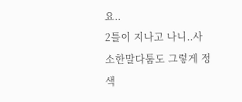요..
2틀이 지나고 나니..사소한말다툼도 그렇게 정색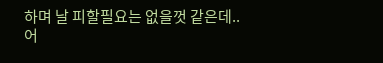하며 날 피할필요는 없을껏 같은데..
어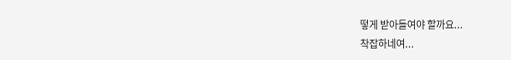떻게 받아들여야 할까요...
착잡하네여...